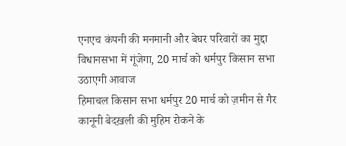एनएच कंपनी की मनमानी और बेघर परिवारों का मुद्दा विधानसभा में गूंजेगा, 20 मार्च को धर्मपुर किसान सभा उठाएगी आवाज
हिमाचल किसान सभा धर्मपुर 20 मार्च को ज़मीन से गैर कानूनी बेदख़ली की मुहिम रोकने के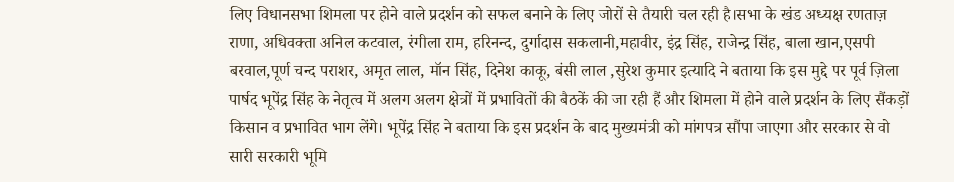लिए विधानसभा शिमला पर होने वाले प्रदर्शन को सफल बनाने के लिए जोरों से तैयारी चल रही है।सभा के खंड अध्यक्ष रणताज़ राणा, अधिवक्ता अनिल कटवाल, रंगीला राम, हरिनन्द, दुर्गादास सकलानी,महावीर, इंद्र सिंह, राजेन्द्र सिंह, बाला खान,एसपी बरवाल,पूर्ण चन्द पराशर, अमृत लाल, मॉन सिंह, दिनेश काकू, बंसी लाल ,सुरेश कुमार इत्यादि ने बताया कि इस मुद्दे पर पूर्व ज़िला पार्षद भूपेंद्र सिंह के नेतृत्व में अलग अलग क्षेत्रों में प्रभावितों की बैठकें की जा रही हैं और शिमला में होने वाले प्रदर्शन के लिए सैंकड़ों किसान व प्रभावित भाग लेंगे। भूपेंद्र सिंह ने बताया कि इस प्रदर्शन के बाद मुख्यमंत्री को मांगपत्र सौंपा जाएगा और सरकार से वो सारी सरकारी भूमि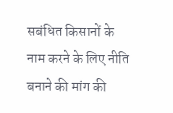सबंधित किसानों के नाम करने के लिए नीति बनाने की मांग की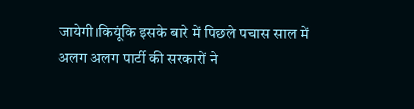जायेगी।कियूंकि इसके बारे में पिछले पचास साल में अलग अलग पार्टी की सरकारों ने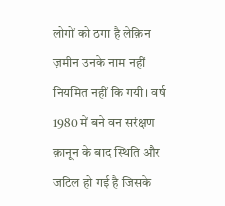लोगों को ठगा है लेक़िन ज़मीन उनके नाम नहीं नियमित नहीं कि गयी। वर्ष 1980 में बने वन सरंक्षण क़ानून के बाद स्थिति और जटिल हो गई है जिसके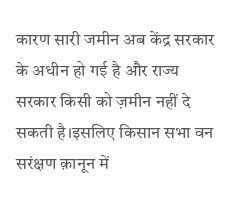कारण सारी जमीन अब केंद्र सरकार के अधीन हो गई है और राज्य सरकार किसी को ज़मीन नहीं दे सकती है।इसलिए किसान सभा वन सरंक्षण क़ानून में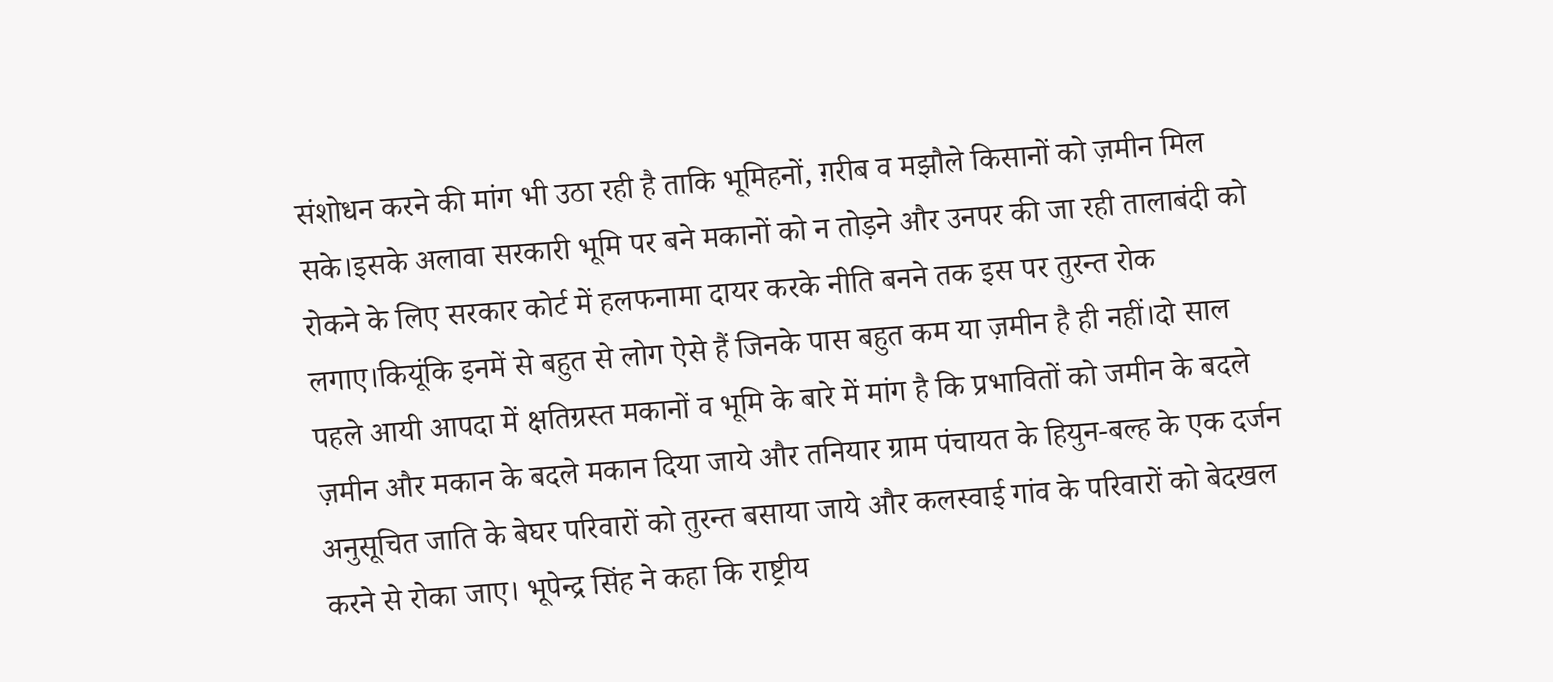संशोधन करने की मांग भी उठा रही है ताकि भूमिहनों, ग़रीब व मझौले किसानों को ज़मीन मिल सके।इसके अलावा सरकारी भूमि पर बने मकानों को न तोड़ने और उनपर की जा रही तालाबंदी को रोकने के लिए सरकार कोर्ट में हलफनामा दायर करके नीति बनने तक इस पर तुरन्त रोक लगाए।कियूंकि इनमें से बहुत से लोग ऐसे हैं जिनके पास बहुत कम या ज़मीन है ही नहीं।दो साल पहले आयी आपदा में क्षतिग्रस्त मकानों व भूमि के बारे में मांग है कि प्रभावितों को जमीन के बदले ज़मीन और मकान के बदले मकान दिया जाये और तनियार ग्राम पंचायत के हियुन-बल्ह के एक दर्जन अनुसूचित जाति के बेघर परिवारों को तुरन्त बसाया जाये और कलस्वाई गांव के परिवारों को बेदखल करने से रोका जाए। भूपेन्द्र सिंह ने कहा कि राष्ट्रीय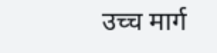उच्च मार्ग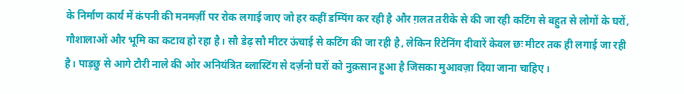के निर्माण कार्य में कंपनी की मनमर्ज़ी पर रोक लगाई जाए जो हर कहीं डम्पिंग कर रही है और ग़लत तरीके से की जा रही कटिंग से बहुत से लोगों के घरों, गौशालाओं और भूमि का कटाव हो रहा है। सौ डेढ़ सौ मीटर ऊंचाई से कटिंग की जा रही है, लेकिन रिटेनिंग दीवारें केवल छः मीटर तक ही लगाई जा रही है। पाड़छु से आगे टौरी नाले की ओर अनियंत्रित ब्लास्टिंग से दर्ज़नो घरों को नुक़सान हुआ है जिसका मुआवज़ा दिया जाना चाहिए।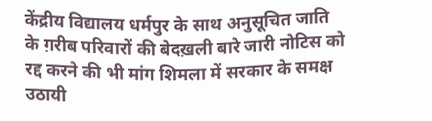केंद्रीय विद्यालय धर्मपुर के साथ अनुसूचित जाति के ग़रीब परिवारों की बेदख़ली बारे जारी नोटिस को रद्द करने की भी मांग शिमला में सरकार के समक्ष उठायी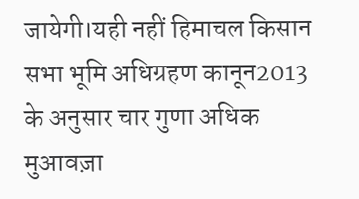जायेगी।यही नहीं हिमाचल किसान सभा भूमि अधिग्रहण कानून2013 के अनुसार चार गुणा अधिक मुआवज़ा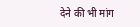देने की भी मांग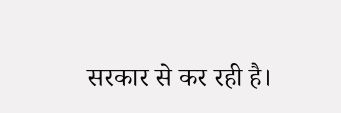सरकार से कर रही है।